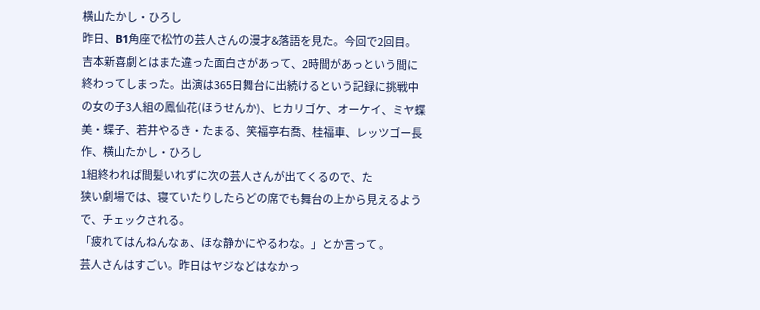横山たかし・ひろし
昨日、B1角座で松竹の芸人さんの漫才&落語を見た。今回で2回目。
吉本新喜劇とはまた違った面白さがあって、2時間があっという間に終わってしまった。出演は365日舞台に出続けるという記録に挑戦中の女の子3人組の鳳仙花(ほうせんか)、ヒカリゴケ、オーケイ、ミヤ蝶美・蝶子、若井やるき・たまる、笑福亭右喬、桂福車、レッツゴー長作、横山たかし・ひろし
1組終われば間髪いれずに次の芸人さんが出てくるので、た
狭い劇場では、寝ていたりしたらどの席でも舞台の上から見えるようで、チェックされる。
「疲れてはんねんなぁ、ほな静かにやるわな。」とか言って 。
芸人さんはすごい。昨日はヤジなどはなかっ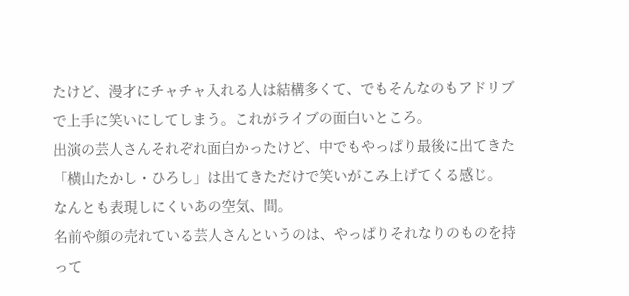たけど、漫才にチャチャ入れる人は結構多くて、でもそんなのもアドリブで上手に笑いにしてしまう。これがライブの面白いところ。
出演の芸人さんそれぞれ面白かったけど、中でもやっぱり最後に出てきた「横山たかし・ひろし」は出てきただけで笑いがこみ上げてくる感じ。
なんとも表現しにくいあの空気、間。
名前や顔の売れている芸人さんというのは、やっぱりそれなりのものを持って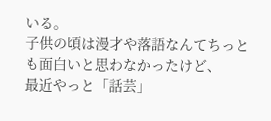いる。
子供の頃は漫才や落語なんてちっとも面白いと思わなかったけど、
最近やっと「話芸」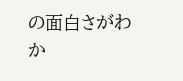の面白さがわか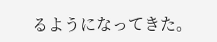るようになってきた。